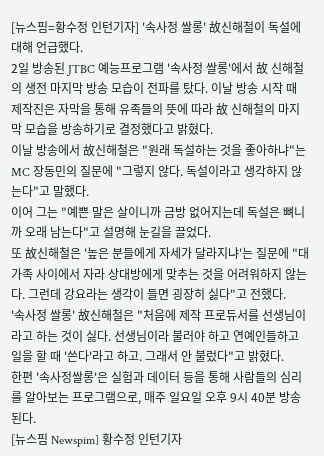[뉴스핌=황수정 인턴기자] '속사정 쌀롱' 故신해철이 독설에 대해 언급했다.
2일 방송된 JTBC 예능프로그램 '속사정 쌀롱'에서 故 신해철의 생전 마지막 방송 모습이 전파를 탔다. 이날 방송 시작 때 제작진은 자막을 통해 유족들의 뜻에 따라 故 신해철의 마지막 모습을 방송하기로 결정했다고 밝혔다.
이날 방송에서 故신해철은 "원래 독설하는 것을 좋아하냐"는 MC 장동민의 질문에 "그렇지 않다. 독설이라고 생각하지 않는다"고 말했다.
이어 그는 "예쁜 말은 살이니까 금방 없어지는데 독설은 뼈니까 오래 남는다"고 설명해 눈길을 끌었다.
또 故신해철은 '높은 분들에게 자세가 달라지냐'는 질문에 "대가족 사이에서 자라 상대방에게 맞추는 것을 어려워하지 않는다. 그런데 강요라는 생각이 들면 굉장히 싫다"고 전했다.
'속사정 쌀롱' 故신해철은 "처음에 제작 프로듀서를 선생님이라고 하는 것이 싫다. 선생님이라 불러야 하고 연예인들하고 일을 할 때 '쓴다'라고 하고. 그래서 안 불렀다"고 밝혔다.
한편 '속사정쌀롱'은 실험과 데이터 등을 통해 사람들의 심리를 알아보는 프로그램으로, 매주 일요일 오후 9시 40분 방송된다.
[뉴스핌 Newspim] 황수정 인턴기자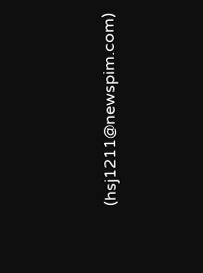(hsj1211@newspim.com)